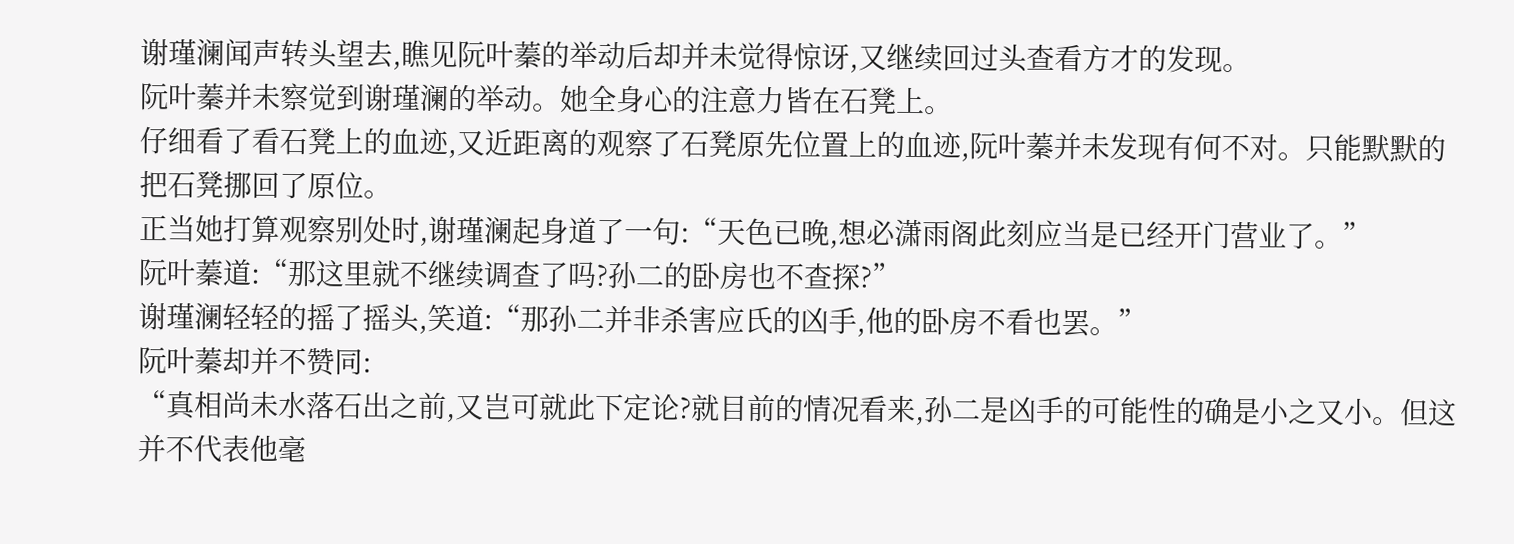谢瑾澜闻声转头望去,瞧见阮叶蓁的举动后却并未觉得惊讶,又继续回过头查看方才的发现。
阮叶蓁并未察觉到谢瑾澜的举动。她全身心的注意力皆在石凳上。
仔细看了看石凳上的血迹,又近距离的观察了石凳原先位置上的血迹,阮叶蓁并未发现有何不对。只能默默的把石凳挪回了原位。
正当她打算观察别处时,谢瑾澜起身道了一句:“天色已晚,想必潇雨阁此刻应当是已经开门营业了。”
阮叶蓁道:“那这里就不继续调查了吗?孙二的卧房也不查探?”
谢瑾澜轻轻的摇了摇头,笑道:“那孙二并非杀害应氏的凶手,他的卧房不看也罢。”
阮叶蓁却并不赞同:
“真相尚未水落石出之前,又岂可就此下定论?就目前的情况看来,孙二是凶手的可能性的确是小之又小。但这并不代表他毫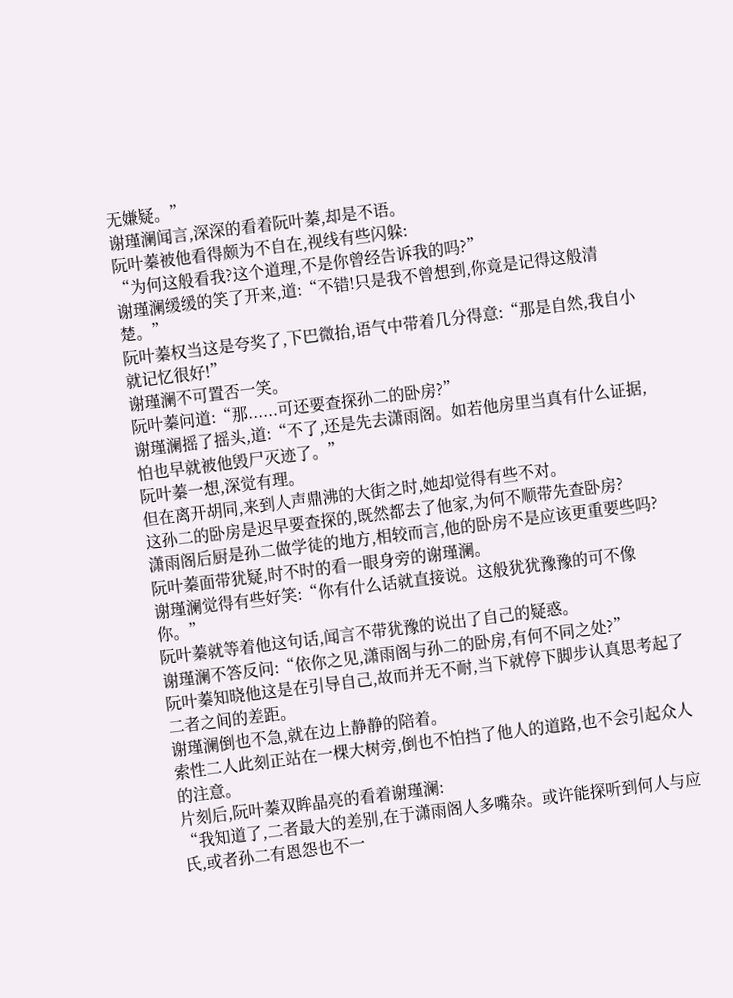无嫌疑。”
谢瑾澜闻言,深深的看着阮叶蓁,却是不语。
阮叶蓁被他看得颇为不自在,视线有些闪躲:
“为何这般看我?这个道理,不是你曾经告诉我的吗?”
谢瑾澜缓缓的笑了开来,道:“不错!只是我不曾想到,你竟是记得这般清楚。”
阮叶蓁权当这是夸奖了,下巴微抬,语气中带着几分得意:“那是自然,我自小就记忆很好!”
谢瑾澜不可置否一笑。
阮叶蓁问道:“那......可还要查探孙二的卧房?”
谢瑾澜摇了摇头,道:“不了,还是先去潇雨阁。如若他房里当真有什么证据,怕也早就被他毁尸灭迹了。”
阮叶蓁一想,深觉有理。
但在离开胡同,来到人声鼎沸的大街之时,她却觉得有些不对。
这孙二的卧房是迟早要查探的,既然都去了他家,为何不顺带先查卧房?
潇雨阁后厨是孙二做学徒的地方,相较而言,他的卧房不是应该更重要些吗?
阮叶蓁面带犹疑,时不时的看一眼身旁的谢瑾澜。
谢瑾澜觉得有些好笑:“你有什么话就直接说。这般犹犹豫豫的可不像你。”
阮叶蓁就等着他这句话,闻言不带犹豫的说出了自己的疑惑。
谢瑾澜不答反问:“依你之见,潇雨阁与孙二的卧房,有何不同之处?”
阮叶蓁知晓他这是在引导自己,故而并无不耐,当下就停下脚步认真思考起了二者之间的差距。
谢瑾澜倒也不急,就在边上静静的陪着。
索性二人此刻正站在一棵大树旁,倒也不怕挡了他人的道路,也不会引起众人的注意。
片刻后,阮叶蓁双眸晶亮的看着谢瑾澜:
“我知道了,二者最大的差别,在于潇雨阁人多嘴杂。或许能探听到何人与应氏,或者孙二有恩怨也不一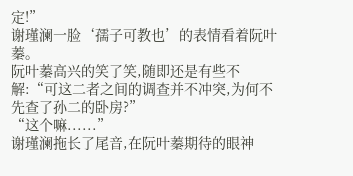定!”
谢瑾澜一脸‘孺子可教也’的表情看着阮叶蓁。
阮叶蓁高兴的笑了笑,随即还是有些不解:“可这二者之间的调查并不冲突,为何不先查了孙二的卧房?”
“这个嘛......”
谢瑾澜拖长了尾音,在阮叶蓁期待的眼神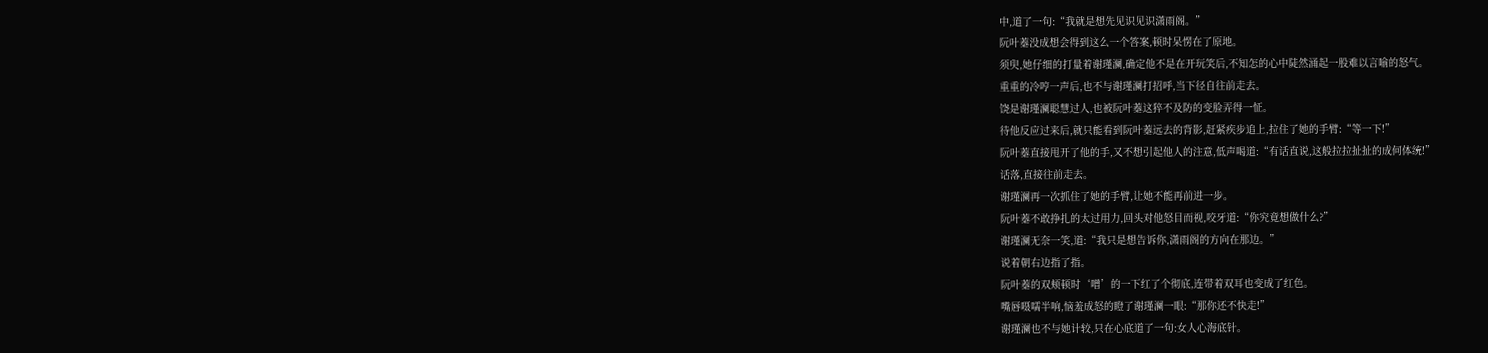中,道了一句:“我就是想先见识见识潇雨阁。”
阮叶蓁没成想会得到这么一个答案,顿时呆愣在了原地。
须臾,她仔细的打量着谢瑾澜,确定他不是在开玩笑后,不知怎的心中陡然涌起一股难以言喻的怒气。
重重的冷哼一声后,也不与谢瑾澜打招呼,当下径自往前走去。
饶是谢瑾澜聪慧过人,也被阮叶蓁这猝不及防的变脸弄得一怔。
待他反应过来后,就只能看到阮叶蓁远去的背影,赶紧疾步追上,拉住了她的手臂:“等一下!”
阮叶蓁直接甩开了他的手,又不想引起他人的注意,低声喝道:“有话直说,这般拉拉扯扯的成何体统!”
话落,直接往前走去。
谢瑾澜再一次抓住了她的手臂,让她不能再前进一步。
阮叶蓁不敢挣扎的太过用力,回头对他怒目而视,咬牙道:“你究竟想做什么?”
谢瑾澜无奈一笑,道:“我只是想告诉你,潇雨阁的方向在那边。”
说着朝右边指了指。
阮叶蓁的双颊顿时‘噌’的一下红了个彻底,连带着双耳也变成了红色。
嘴唇嗫嚅半响,恼羞成怒的瞪了谢瑾澜一眼:“那你还不快走!”
谢瑾澜也不与她计较,只在心底道了一句:女人心海底针。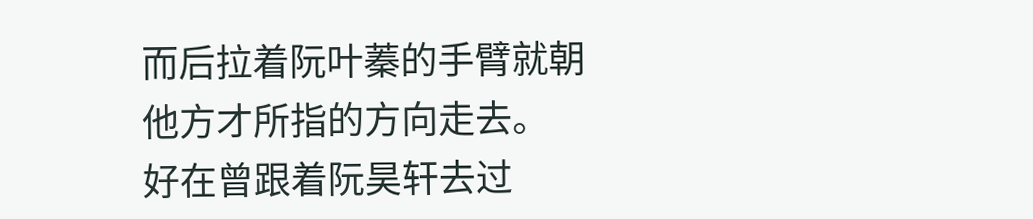而后拉着阮叶蓁的手臂就朝他方才所指的方向走去。
好在曾跟着阮昊轩去过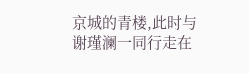京城的青楼,此时与谢瑾澜一同行走在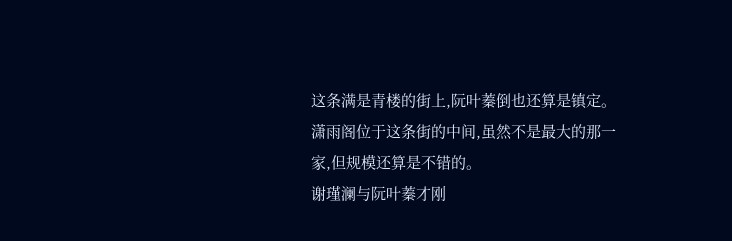这条满是青楼的街上,阮叶蓁倒也还算是镇定。
潇雨阁位于这条街的中间,虽然不是最大的那一家,但规模还算是不错的。
谢瑾澜与阮叶蓁才刚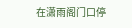在潇雨阁门口停